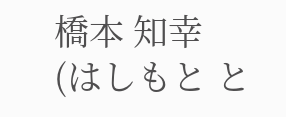橋本 知幸
(はしもと と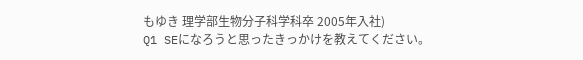もゆき 理学部生物分子科学科卒 2005年入社)
Q1 SEになろうと思ったきっかけを教えてください。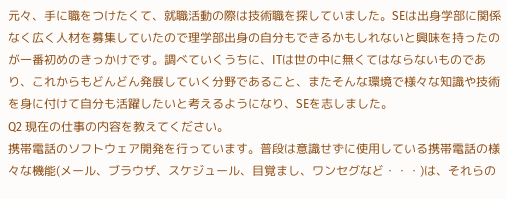元々、手に職をつけたくて、就職活動の際は技術職を探していました。SEは出身学部に関係なく広く人材を募集していたので理学部出身の自分もできるかもしれないと興味を持ったのが一番初めのきっかけです。調べていくうちに、ITは世の中に無くてはならないものであり、これからもどんどん発展していく分野であること、またそんな環境で様々な知識や技術を身に付けて自分も活躍したいと考えるようになり、SEを志しました。
Q2 現在の仕事の内容を教えてください。
携帯電話のソフトウェア開発を行っています。普段は意識せずに使用している携帯電話の様々な機能(メール、ブラウザ、スケジュール、目覚まし、ワンセグなど・・・)は、それらの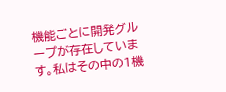機能ごとに開発グループが存在しています。私はその中の1機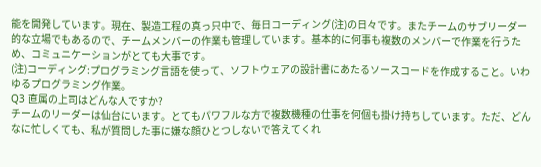能を開発しています。現在、製造工程の真っ只中で、毎日コーディング(注)の日々です。またチームのサブリーダー的な立場でもあるので、チームメンバーの作業も管理しています。基本的に何事も複数のメンバーで作業を行うため、コミュニケーションがとても大事です。
(注)コーディング:プログラミング言語を使って、ソフトウェアの設計書にあたるソースコードを作成すること。いわゆるプログラミング作業。
Q3 直属の上司はどんな人ですか?
チームのリーダーは仙台にいます。とてもパワフルな方で複数機種の仕事を何個も掛け持ちしています。ただ、どんなに忙しくても、私が質問した事に嫌な顔ひとつしないで答えてくれ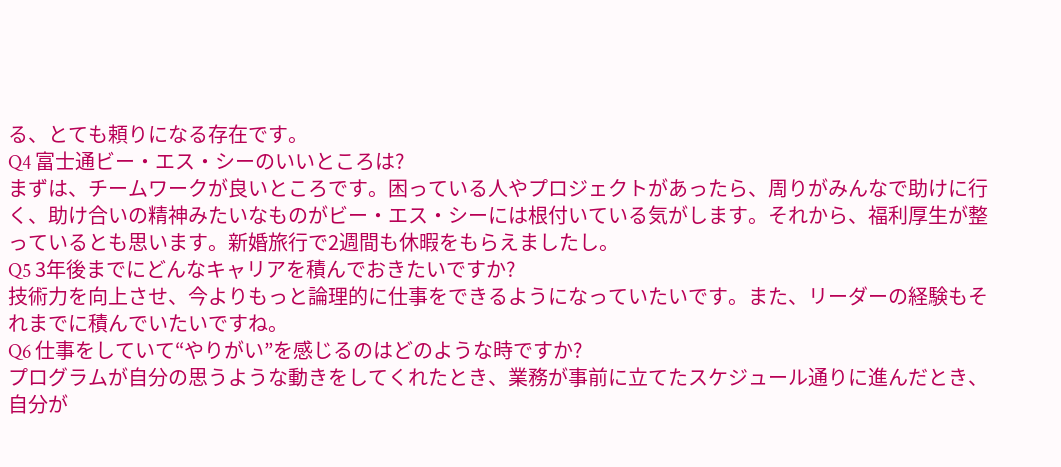る、とても頼りになる存在です。
Q4 富士通ビー・エス・シーのいいところは?
まずは、チームワークが良いところです。困っている人やプロジェクトがあったら、周りがみんなで助けに行く、助け合いの精神みたいなものがビー・エス・シーには根付いている気がします。それから、福利厚生が整っているとも思います。新婚旅行で2週間も休暇をもらえましたし。
Q5 3年後までにどんなキャリアを積んでおきたいですか?
技術力を向上させ、今よりもっと論理的に仕事をできるようになっていたいです。また、リーダーの経験もそれまでに積んでいたいですね。
Q6 仕事をしていて“やりがい”を感じるのはどのような時ですか?
プログラムが自分の思うような動きをしてくれたとき、業務が事前に立てたスケジュール通りに進んだとき、自分が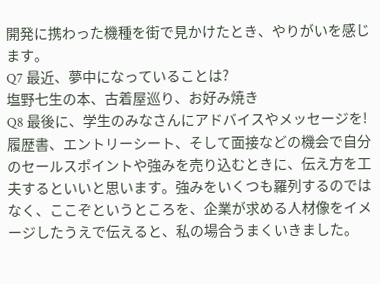開発に携わった機種を街で見かけたとき、やりがいを感じます。
Q7 最近、夢中になっていることは?
塩野七生の本、古着屋巡り、お好み焼き
Q8 最後に、学生のみなさんにアドバイスやメッセージを!
履歴書、エントリーシート、そして面接などの機会で自分のセールスポイントや強みを売り込むときに、伝え方を工夫するといいと思います。強みをいくつも羅列するのではなく、ここぞというところを、企業が求める人材像をイメージしたうえで伝えると、私の場合うまくいきました。